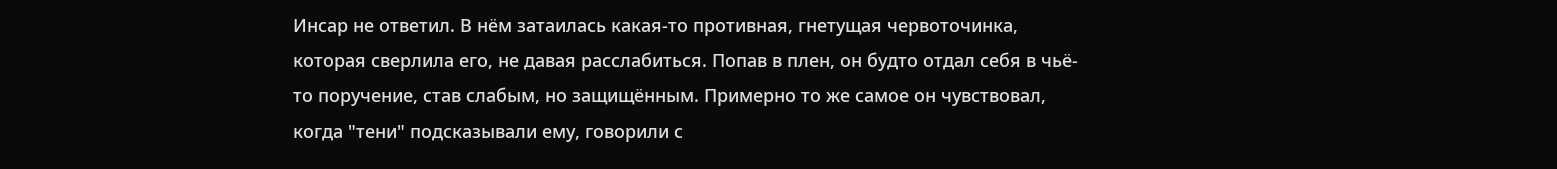Инсар не ответил. В нём затаилась какая-то противная, гнетущая червоточинка, которая сверлила его, не давая расслабиться. Попав в плен, он будто отдал себя в чьё-то поручение, став слабым, но защищённым. Примерно то же самое он чувствовал, когда "тени" подсказывали ему, говорили с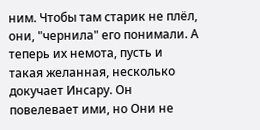ним. Чтобы там старик не плёл, они, "чернила" его понимали. А теперь их немота, пусть и такая желанная, несколько докучает Инсару. Он повелевает ими, но Они не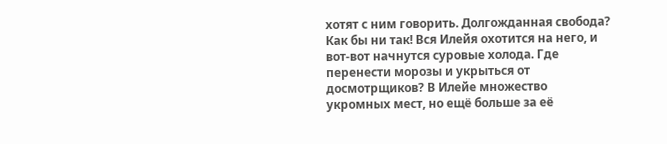хотят с ним говорить. Долгожданная свобода? Как бы ни так! Вся Илейя охотится на него, и вот-вот начнутся суровые холода. Где перенести морозы и укрыться от досмотрщиков? В Илейе множество укромных мест, но ещё больше за её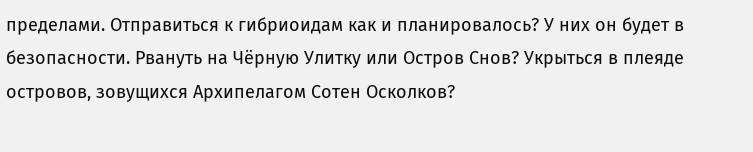пределами. Отправиться к гибриоидам как и планировалось? У них он будет в безопасности. Рвануть на Чёрную Улитку или Остров Снов? Укрыться в плеяде островов, зовущихся Архипелагом Сотен Осколков?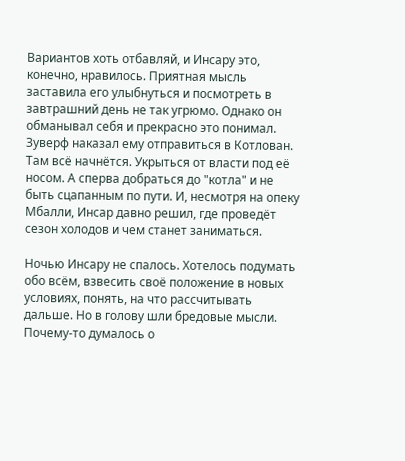Вариантов хоть отбавляй, и Инсару это, конечно, нравилось. Приятная мысль заставила его улыбнуться и посмотреть в завтрашний день не так угрюмо. Однако он обманывал себя и прекрасно это понимал. Зуверф наказал ему отправиться в Котлован. Там всё начнётся. Укрыться от власти под её носом. А сперва добраться до "котла" и не быть сцапанным по пути. И, несмотря на опеку Мбалли, Инсар давно решил, где проведёт сезон холодов и чем станет заниматься.

Ночью Инсару не спалось. Хотелось подумать обо всём, взвесить своё положение в новых условиях, понять, на что рассчитывать дальше. Но в голову шли бредовые мысли. Почему-то думалось о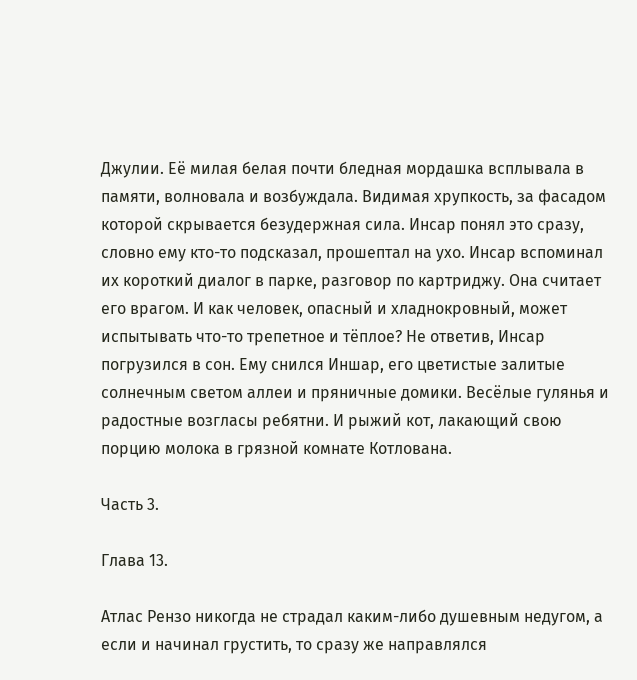Джулии. Её милая белая почти бледная мордашка всплывала в памяти, волновала и возбуждала. Видимая хрупкость, за фасадом которой скрывается безудержная сила. Инсар понял это сразу, словно ему кто-то подсказал, прошептал на ухо. Инсар вспоминал их короткий диалог в парке, разговор по картриджу. Она считает его врагом. И как человек, опасный и хладнокровный, может испытывать что-то трепетное и тёплое? Не ответив, Инсар погрузился в сон. Ему снился Иншар, его цветистые залитые солнечным светом аллеи и пряничные домики. Весёлые гулянья и радостные возгласы ребятни. И рыжий кот, лакающий свою порцию молока в грязной комнате Котлована.

Часть 3.

Глава 13.

Атлас Рензо никогда не страдал каким-либо душевным недугом, а если и начинал грустить, то сразу же направлялся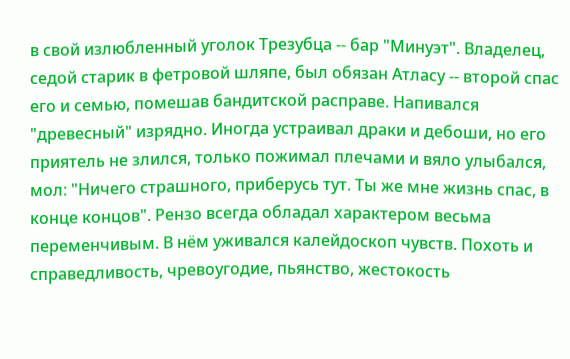в свой излюбленный уголок Трезубца -- бар "Минуэт". Владелец, седой старик в фетровой шляпе, был обязан Атласу -- второй спас его и семью, помешав бандитской расправе. Напивался "древесный" изрядно. Иногда устраивал драки и дебоши, но его приятель не злился, только пожимал плечами и вяло улыбался, мол: "Ничего страшного, приберусь тут. Ты же мне жизнь спас, в конце концов". Рензо всегда обладал характером весьма переменчивым. В нём уживался калейдоскоп чувств. Похоть и справедливость, чревоугодие, пьянство, жестокость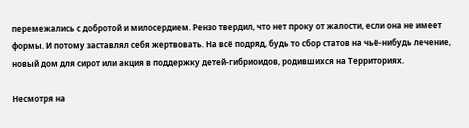перемежались с добротой и милосердием. Рензо твердил, что нет проку от жалости, если она не имеет формы. И потому заставлял себя жертвовать. На всё подряд, будь то сбор статов на чьё-нибудь лечение, новый дом для сирот или акция в поддержку детей-гибриоидов, родившихся на Территориях.

Несмотря на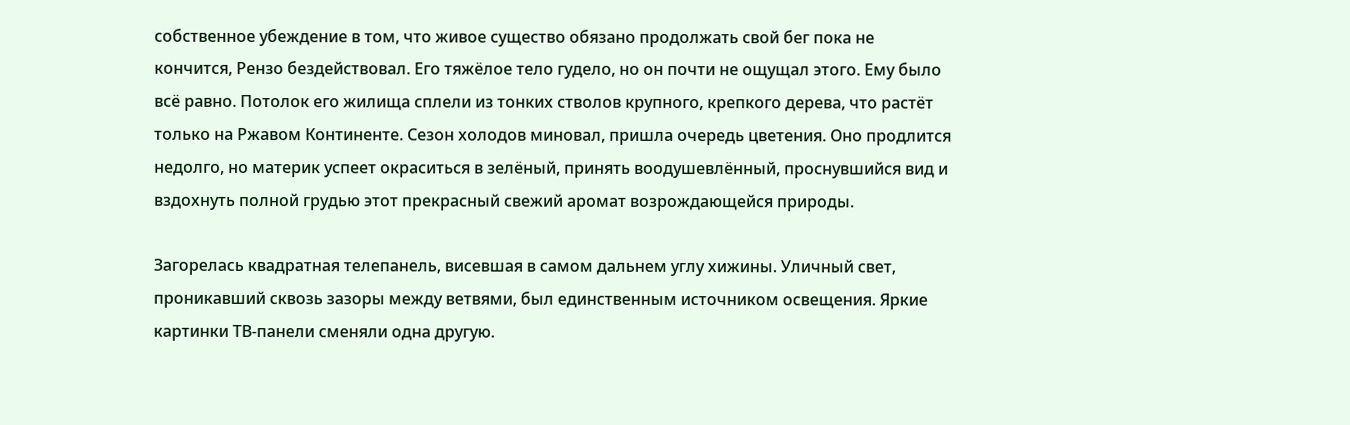собственное убеждение в том, что живое существо обязано продолжать свой бег пока не кончится, Рензо бездействовал. Его тяжёлое тело гудело, но он почти не ощущал этого. Ему было всё равно. Потолок его жилища сплели из тонких стволов крупного, крепкого дерева, что растёт только на Ржавом Континенте. Сезон холодов миновал, пришла очередь цветения. Оно продлится недолго, но материк успеет окраситься в зелёный, принять воодушевлённый, проснувшийся вид и вздохнуть полной грудью этот прекрасный свежий аромат возрождающейся природы.

Загорелась квадратная телепанель, висевшая в самом дальнем углу хижины. Уличный свет, проникавший сквозь зазоры между ветвями, был единственным источником освещения. Яркие картинки ТВ-панели сменяли одна другую.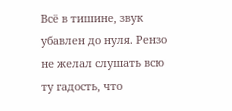Всё в тишине, звук убавлен до нуля. Рензо не желал слушать всю ту гадость, что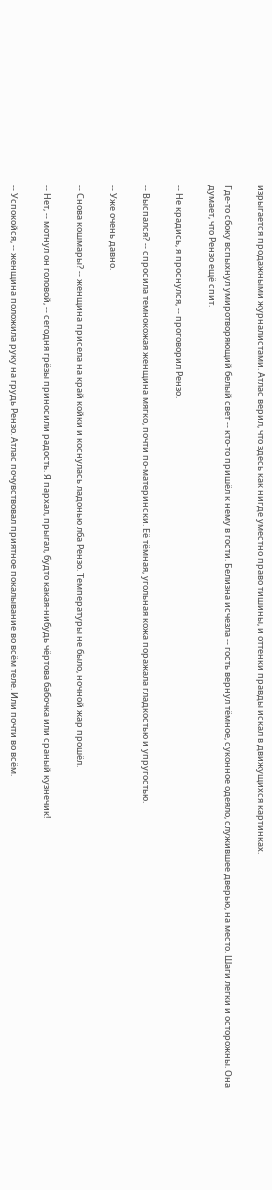изрыгается продажными журналистами. Атлас верил, что здесь как нигде уместно право тишины, и оттенки правды искал в движущихся картинках.

Где-то сбоку вспыхнул умиротворяющий белый свет -- кто-то пришёл к нему в гости. Белизна исчезла -- гость вернул тёмное, суконное одеяло, служившее дверью, на место. Шаги легки и осторожны. Она думает, что Рензо ещё спит.

-- Не крадись, я проснулся, -- проговорил Рензо.

-- Выспался? -- спросила темнокожая женщина мягко, почти по-матерински. Её тёмная, угольная кожа поражала гладкостью и упругостью.

-- Уже очень давно.

-- Снова кошмары? -- женщина присела на край койки и коснулась ладонью лба Рензо. Температуры не было, ночной жар прошёл.

-- Нет, -- мотнул он головой, -- сегодня грёзы приносили радость. Я пархал, прыгал, будто какая-нибудь чёртова бабочка или сраный кузнечик!

-- Успокойся, -- женщина положила руку на грудь Рензо. Атлас почувствовал приятное покалывание во всём теле. Или почти во всём.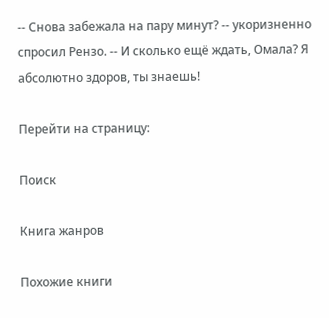-- Снова забежала на пару минут? -- укоризненно спросил Рензо. -- И сколько ещё ждать, Омала? Я абсолютно здоров, ты знаешь!

Перейти на страницу:

Поиск

Книга жанров

Похожие книги